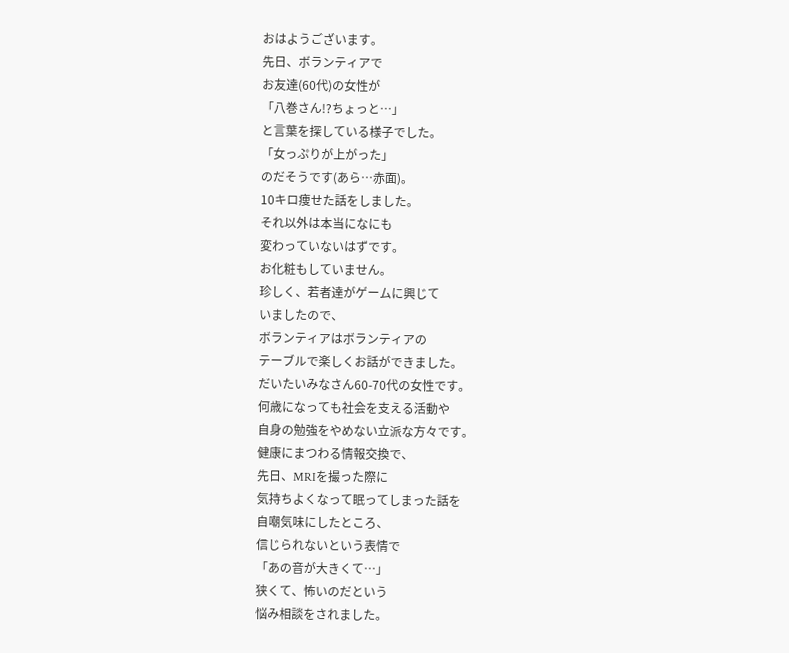おはようございます。
先日、ボランティアで
お友達(60代)の女性が
「八巻さん!?ちょっと…」
と言葉を探している様子でした。
「女っぷりが上がった」
のだそうです(あら…赤面)。
10キロ痩せた話をしました。
それ以外は本当になにも
変わっていないはずです。
お化粧もしていません。
珍しく、若者達がゲームに興じて
いましたので、
ボランティアはボランティアの
テーブルで楽しくお話ができました。
だいたいみなさん60-70代の女性です。
何歳になっても社会を支える活動や
自身の勉強をやめない立派な方々です。
健康にまつわる情報交換で、
先日、MRIを撮った際に
気持ちよくなって眠ってしまった話を
自嘲気味にしたところ、
信じられないという表情で
「あの音が大きくて…」
狭くて、怖いのだという
悩み相談をされました。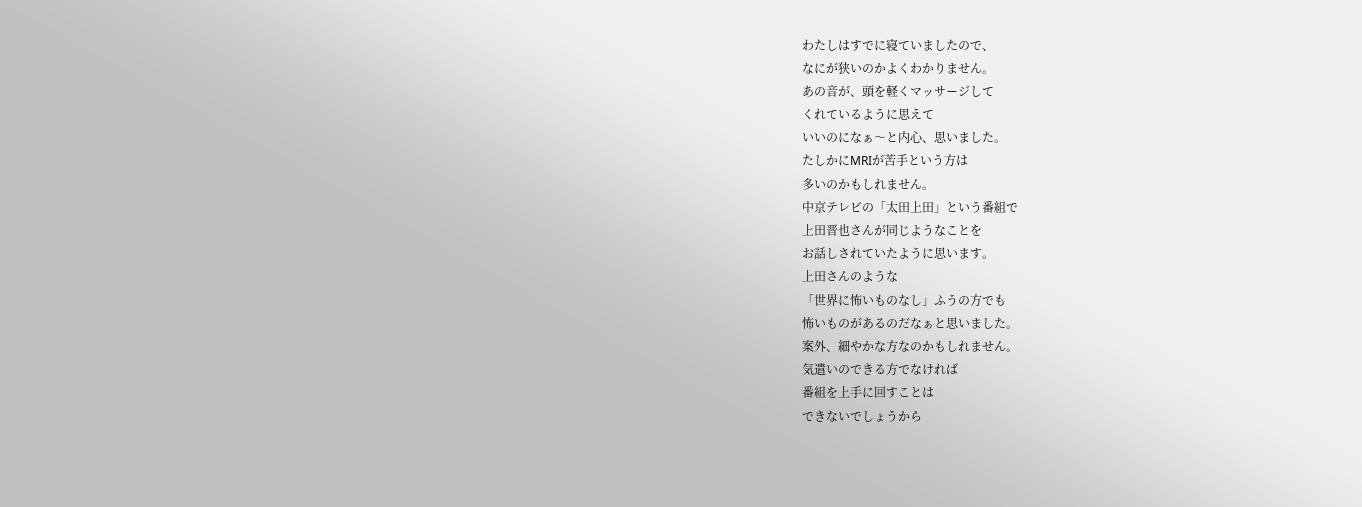わたしはすでに寝ていましたので、
なにが狭いのかよくわかりません。
あの音が、頭を軽くマッサージして
くれているように思えて
いいのになぁ〜と内心、思いました。
たしかにMRIが苦手という方は
多いのかもしれません。
中京テレビの「太田上田」という番組で
上田晋也さんが同じようなことを
お話しされていたように思います。
上田さんのような
「世界に怖いものなし」ふうの方でも
怖いものがあるのだなぁと思いました。
案外、細やかな方なのかもしれません。
気遣いのできる方でなければ
番組を上手に回すことは
できないでしょうから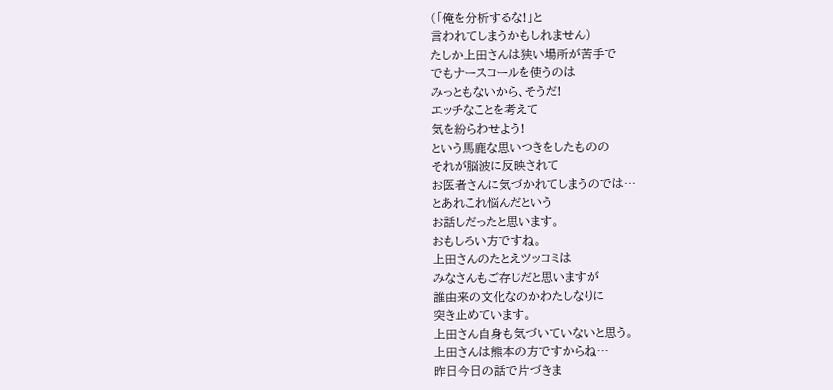(「俺を分析するな!」と
言われてしまうかもしれません)
たしか上田さんは狭い場所が苦手で
でもナースコールを使うのは
みっともないから、そうだ!
エッチなことを考えて
気を紛らわせよう!
という馬鹿な思いつきをしたものの
それが脳波に反映されて
お医者さんに気づかれてしまうのでは…
とあれこれ悩んだという
お話しだったと思います。
おもしろい方ですね。
上田さんのたとえツッコミは
みなさんもご存じだと思いますが
誰由来の文化なのかわたしなりに
突き止めています。
上田さん自身も気づいていないと思う。
上田さんは熊本の方ですからね…
昨日今日の話で片づきま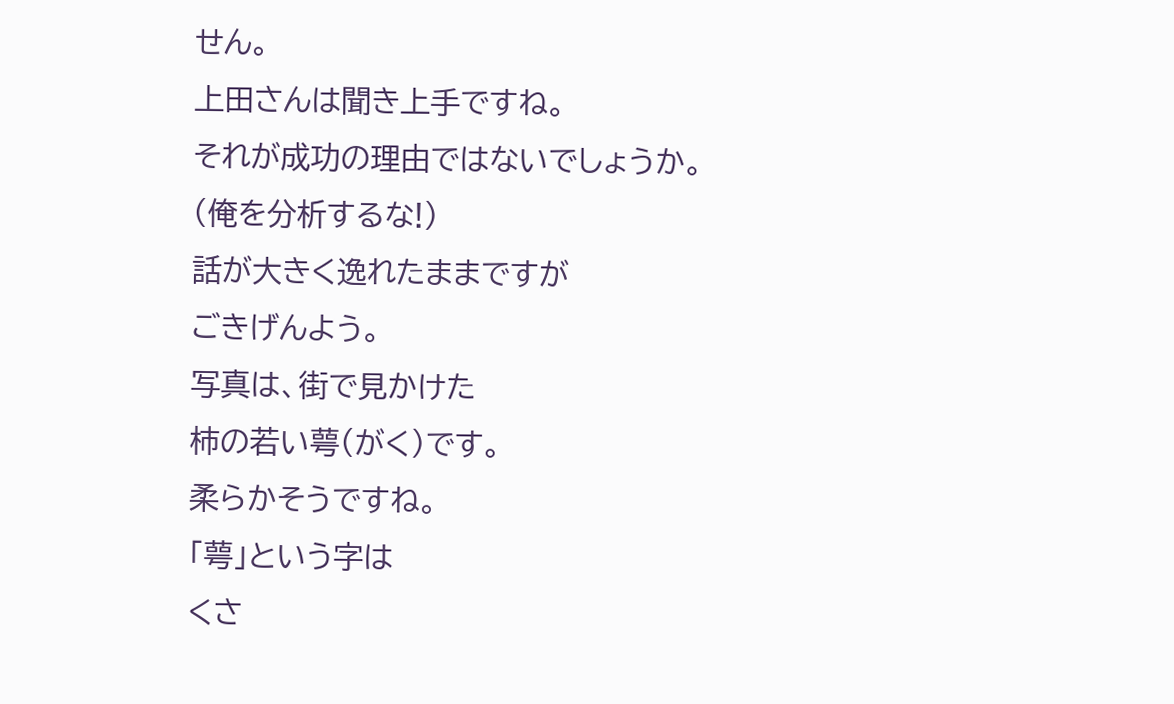せん。
上田さんは聞き上手ですね。
それが成功の理由ではないでしょうか。
(俺を分析するな!)
話が大きく逸れたままですが
ごきげんよう。
写真は、街で見かけた
柿の若い萼(がく)です。
柔らかそうですね。
「萼」という字は
くさ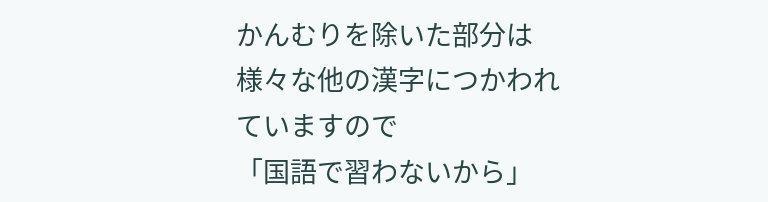かんむりを除いた部分は
様々な他の漢字につかわれていますので
「国語で習わないから」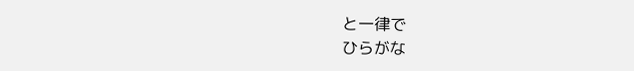と一律で
ひらがな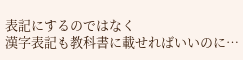表記にするのではなく
漢字表記も教科書に載せればいいのに…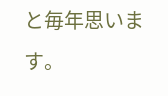と毎年思います。